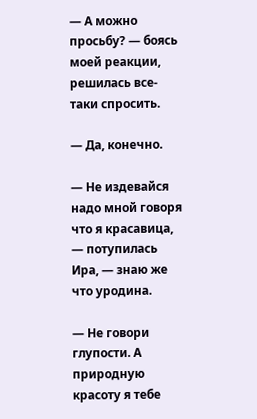— А можно просьбу? — боясь моей реакции, решилась все-таки спросить.

— Да, конечно.

— Не издевайся надо мной говоря что я красавица, — потупилась Ира, — знаю же что уродина.

— Не говори глупости. А природную красоту я тебе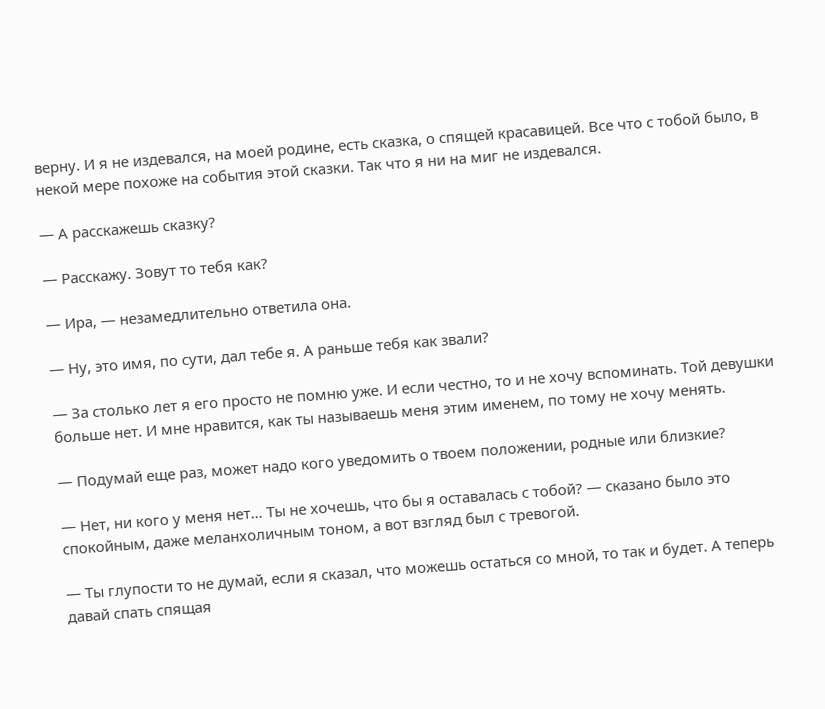верну. И я не издевался, на моей родине, есть сказка, о спящей красавицей. Все что с тобой было, в некой мере похоже на события этой сказки. Так что я ни на миг не издевался.

— А расскажешь сказку?

— Расскажу. Зовут то тебя как?

— Ира, — незамедлительно ответила она.

— Ну, это имя, по сути, дал тебе я. А раньше тебя как звали?

— За столько лет я его просто не помню уже. И если честно, то и не хочу вспоминать. Той девушки больше нет. И мне нравится, как ты называешь меня этим именем, по тому не хочу менять.

— Подумай еще раз, может надо кого уведомить о твоем положении, родные или близкие?

— Нет, ни кого у меня нет… Ты не хочешь, что бы я оставалась с тобой? — сказано было это спокойным, даже меланхоличным тоном, а вот взгляд был с тревогой.

— Ты глупости то не думай, если я сказал, что можешь остаться со мной, то так и будет. А теперь давай спать спящая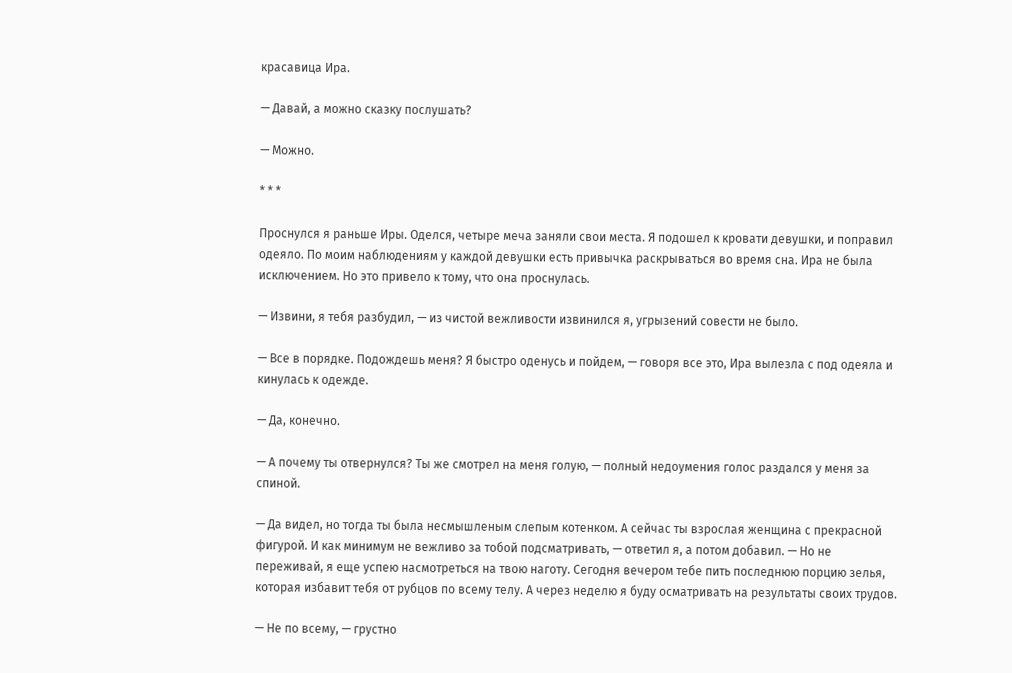красавица Ира.

— Давай, а можно сказку послушать?

— Можно.

* * *

Проснулся я раньше Иры. Оделся, четыре меча заняли свои места. Я подошел к кровати девушки, и поправил одеяло. По моим наблюдениям у каждой девушки есть привычка раскрываться во время сна. Ира не была исключением. Но это привело к тому, что она проснулась.

— Извини, я тебя разбудил, — из чистой вежливости извинился я, угрызений совести не было.

— Все в порядке. Подождешь меня? Я быстро оденусь и пойдем, — говоря все это, Ира вылезла с под одеяла и кинулась к одежде.

— Да, конечно.

— А почему ты отвернулся? Ты же смотрел на меня голую, — полный недоумения голос раздался у меня за спиной.

— Да видел, но тогда ты была несмышленым слепым котенком. А сейчас ты взрослая женщина с прекрасной фигурой. И как минимум не вежливо за тобой подсматривать, — ответил я, а потом добавил. — Но не переживай, я еще успею насмотреться на твою наготу. Сегодня вечером тебе пить последнюю порцию зелья, которая избавит тебя от рубцов по всему телу. А через неделю я буду осматривать на результаты своих трудов.

— Не по всему, — грустно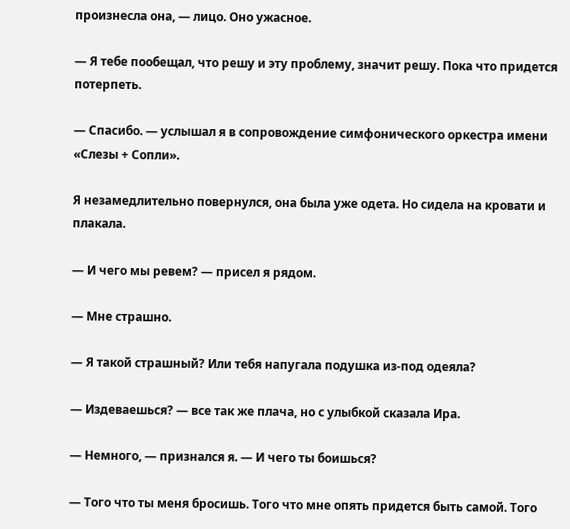произнесла она, — лицо. Оно ужасное.

— Я тебе пообещал, что решу и эту проблему, значит решу. Пока что придется потерпеть.

— Спасибо. — услышал я в сопровождение симфонического оркестра имени «Слезы + Сопли».

Я незамедлительно повернулся, она была уже одета. Но сидела на кровати и плакала.

— И чего мы ревем? — присел я рядом.

— Мне страшно.

— Я такой страшный? Или тебя напугала подушка из-под одеяла?

— Издеваешься? — все так же плача, но с улыбкой сказала Ира.

— Немного, — признался я. — И чего ты боишься?

— Того что ты меня бросишь. Того что мне опять придется быть самой. Того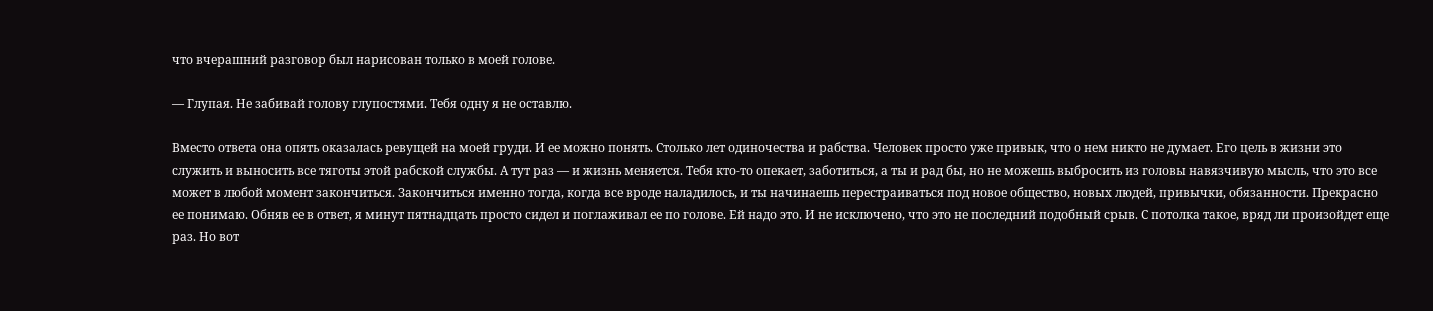что вчерашний разговор был нарисован только в моей голове.

— Глупая. Не забивай голову глупостями. Тебя одну я не оставлю.

Вместо ответа она опять оказалась ревущей на моей груди. И ее можно понять. Столько лет одиночества и рабства. Человек просто уже привык, что о нем никто не думает. Его цель в жизни это служить и выносить все тяготы этой рабской службы. А тут раз — и жизнь меняется. Тебя кто-то опекает, заботиться, а ты и рад бы, но не можешь выбросить из головы навязчивую мысль, что это все может в любой момент закончиться. Закончиться именно тогда, когда все вроде наладилось, и ты начинаешь перестраиваться под новое общество, новых людей, привычки, обязанности. Прекрасно ее понимаю. Обняв ее в ответ, я минут пятнадцать просто сидел и поглаживал ее по голове. Ей надо это. И не исключено, что это не последний подобный срыв. С потолка такое, вряд ли произойдет еще раз. Но вот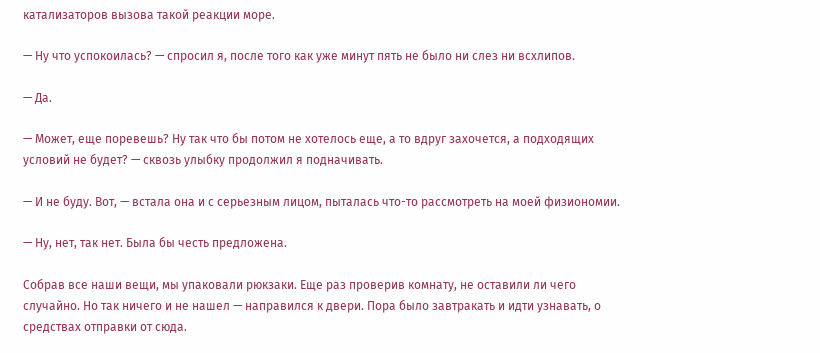катализаторов вызова такой реакции море.

— Ну что успокоилась? — спросил я, после того как уже минут пять не было ни слез ни всхлипов.

— Да.

— Может, еще поревешь? Ну так что бы потом не хотелось еще, а то вдруг захочется, а подходящих условий не будет? — сквозь улыбку продолжил я подначивать.

— И не буду. Вот, — встала она и с серьезным лицом, пыталась что-то рассмотреть на моей физиономии.

— Ну, нет, так нет. Была бы честь предложена.

Собрав все наши вещи, мы упаковали рюкзаки. Еще раз проверив комнату, не оставили ли чего случайно. Но так ничего и не нашел — направился к двери. Пора было завтракать и идти узнавать, о средствах отправки от сюда.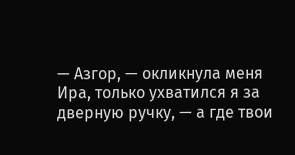— Азгор, — окликнула меня Ира, только ухватился я за дверную ручку, — а где твои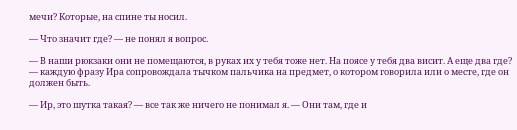мечи? Которые, на спине ты носил.

— Что значит где? — не понял я вопрос.

— В наши рюкзаки они не помещаются, в руках их у тебя тоже нет. На поясе у тебя два висит. А еще два где? — каждую фразу Ира сопровождала тычком пальчика на предмет, о котором говорила или о месте, где он должен быть.

— Ир, это шутка такая? — все так же ничего не понимал я. — Они там, где и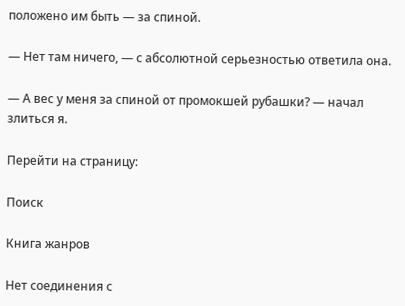положено им быть — за спиной.

— Нет там ничего, — с абсолютной серьезностью ответила она.

— А вес у меня за спиной от промокшей рубашки? — начал злиться я.

Перейти на страницу:

Поиск

Книга жанров

Нет соединения с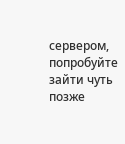сервером, попробуйте зайти чуть позже